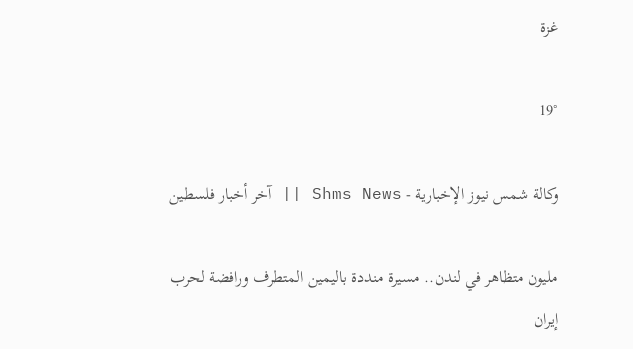غزة

19°

وكالة شمس نيوز الإخبارية - Shms News || آخر أخبار فلسطين

مليون متظاهر في لندن.. مسيرة منددة باليمين المتطرف ورافضة لحرب إيران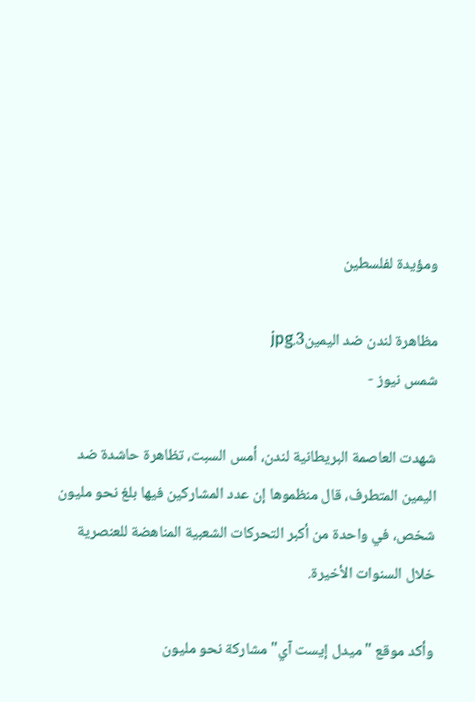ومؤيدة لفلسطين

مظاهرة لندن ضد اليمين3.jpg
شمس نيوز -

شهدت العاصمة البريطانية لندن، أمس السبت، تظاهرة حاشدة ضد اليمين المتطرف، قال منظموها إن عدد المشاركين فيها بلغ نحو مليون شخص، في واحدة من أكبر التحركات الشعبية المناهضة للعنصرية خلال السنوات الأخيرة.

وأكد موقع "ميدل إيست آي" مشاركة نحو مليون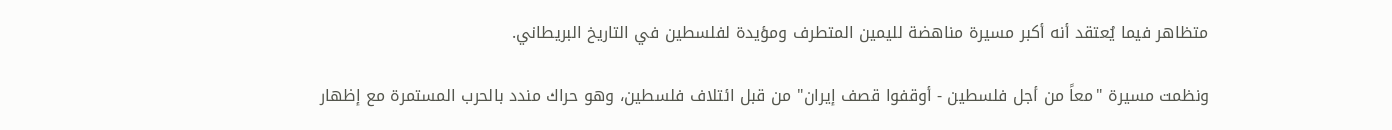متظاهر فيما يُعتقد أنه أكبر مسيرة مناهضة لليمين المتطرف ومؤيدة لفلسطين في التاريخ البريطاني.

ونظمت مسيرة "معاً من أجل فلسطين - أوقفوا قصف إيران" من قبل ائتلاف فلسطين، وهو حراك مندد بالحرب المستمرة مع إظهار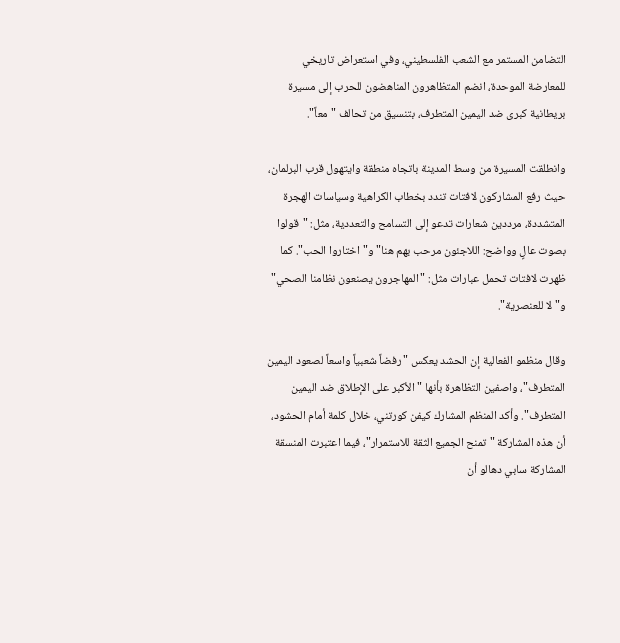التضامن المستمر مع الشعب الفلسطيني، وفي استعراض تاريخي للمعارضة الموحدة، انضم المتظاهرون المناهضون للحرب إلى مسيرة بريطانية كبرى ضد اليمين المتطرف، بتنسيق من تحالف "معاً".

وانطلقت المسيرة من وسط المدينة باتجاه منطقة وايتهول قرب البرلمان، حيث رفع المشاركون لافتات تندد بخطاب الكراهية وسياسات الهجرة المتشددة، مرددين شعارات تدعو إلى التسامح والتعددية، مثل: "قولوا بصوت عالٍ وواضح: اللاجئون مرحب بهم هنا" و"اختاروا الحب". كما ظهرت لافتات تحمل عبارات مثل: "المهاجرون يصنعون نظامنا الصحي" و"لا للعنصرية".

وقال منظمو الفعالية إن الحشد يعكس "رفضاً شعبياً واسعاً لصعود اليمين المتطرف"، واصفين التظاهرة بأنها "الأكبر على الإطلاق ضد اليمين المتطرف". وأكد المنظم المشارك كيفن كورتني، خلال كلمة أمام الحشود، أن هذه المشاركة "تمنح الجميع الثقة للاستمرار"، فيما اعتبرت المنسقة المشاركة سابي دهالو أن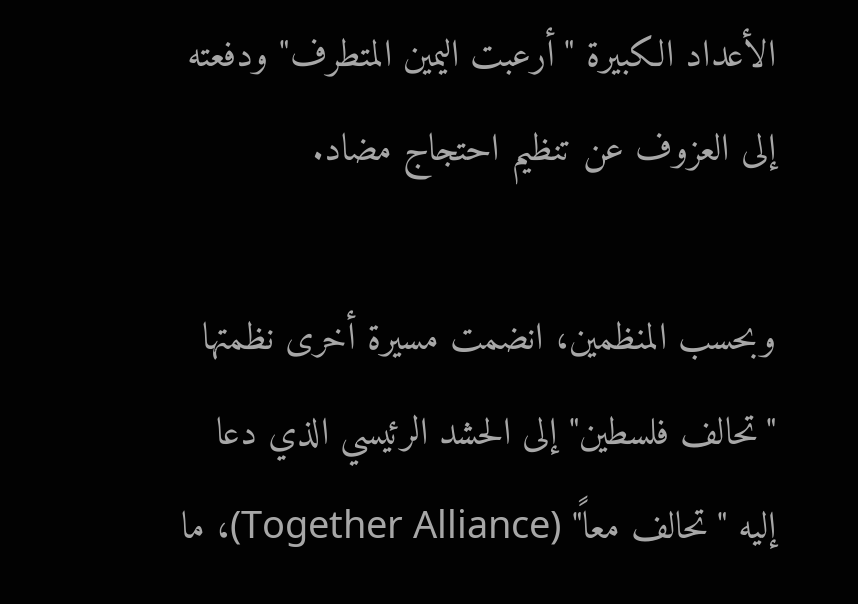الأعداد الكبيرة "أرعبت اليمين المتطرف" ودفعته إلى العزوف عن تنظيم احتجاج مضاد.

وبحسب المنظمين، انضمت مسيرة أخرى نظمتها "تحالف فلسطين" إلى الحشد الرئيسي الذي دعا إليه "تحالف معاً" (Together Alliance)، ما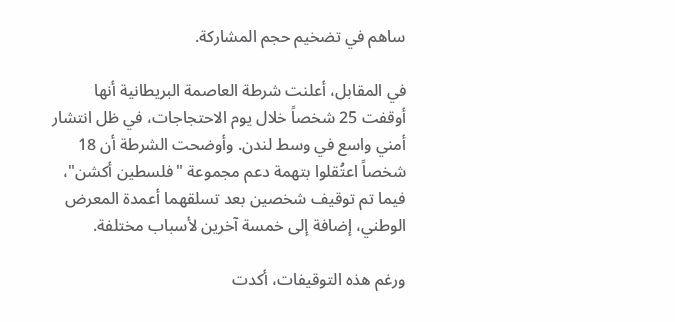ساهم في تضخيم حجم المشاركة.

في المقابل، أعلنت شرطة العاصمة البريطانية أنها أوقفت 25 شخصاً خلال يوم الاحتجاجات، في ظل انتشار أمني واسع في وسط لندن. وأوضحت الشرطة أن 18 شخصاً اعتُقلوا بتهمة دعم مجموعة "فلسطين أكشن"، فيما تم توقيف شخصين بعد تسلقهما أعمدة المعرض الوطني، إضافة إلى خمسة آخرين لأسباب مختلفة.

ورغم هذه التوقيفات، أكدت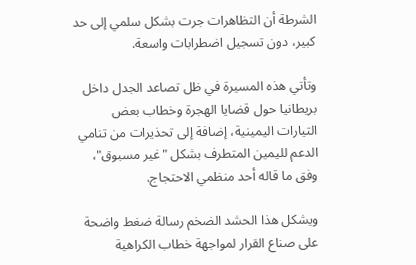الشرطة أن التظاهرات جرت بشكل سلمي إلى حد كبير، دون تسجيل اضطرابات واسعة.

وتأتي هذه المسيرة في ظل تصاعد الجدل داخل بريطانيا حول قضايا الهجرة وخطاب بعض التيارات اليمينية، إضافة إلى تحذيرات من تنامي الدعم لليمين المتطرف بشكل "غير مسبوق"، وفق ما قاله أحد منظمي الاحتجاج.

ويشكل هذا الحشد الضخم رسالة ضغط واضحة على صناع القرار لمواجهة خطاب الكراهية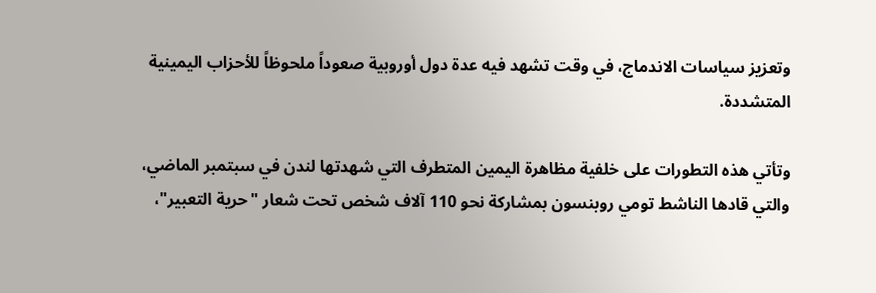وتعزيز سياسات الاندماج، في وقت تشهد فيه عدة دول أوروبية صعوداً ملحوظاً للأحزاب اليمينية المتشددة.

وتأتي هذه التطورات على خلفية مظاهرة اليمين المتطرف التي شهدتها لندن في سبتمبر الماضي، والتي قادها الناشط تومي روبنسون بمشاركة نحو 110 آلاف شخص تحت شعار "حرية التعبير"،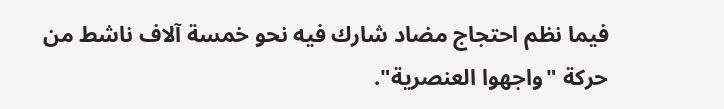فيما نظم احتجاج مضاد شارك فيه نحو خمسة آلاف ناشط من حركة "واجهوا العنصرية".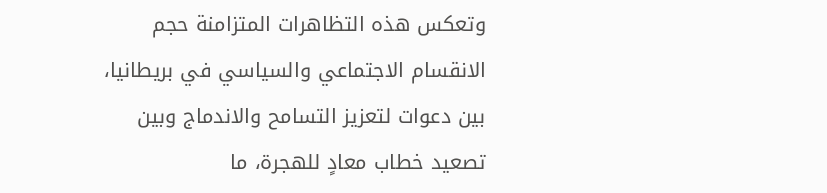وتعكس هذه التظاهرات المتزامنة حجم الانقسام الاجتماعي والسياسي في بريطانيا، بين دعوات لتعزيز التسامح والاندماج وبين تصعيد خطاب معادٍ للهجرة، ما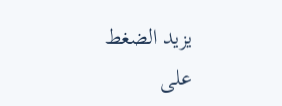يزيد الضغط على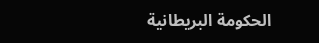الحكومة البريطانية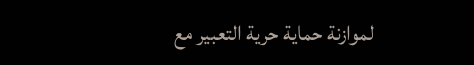لموازنة حماية حرية التعبير مع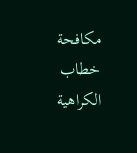مكافحة خطاب الكراهية